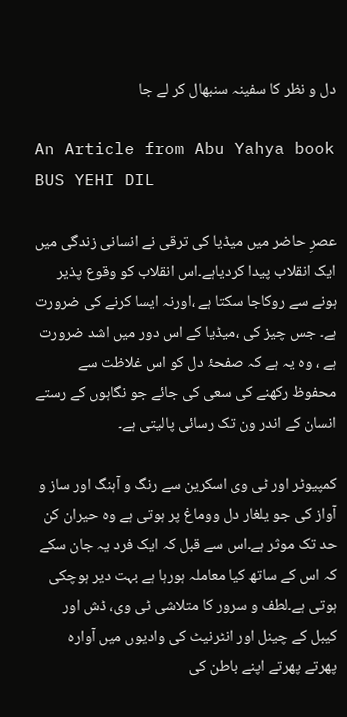دل و نظر کا سفینہ سنبھال کر لے جا

An Article from Abu Yahya book BUS YEHI DIL

عصرِ حاضر میں میڈیا کی ترقی نے انسانی زندگی میں ایک انقلاب پیدا کردیاہے۔اس انقلاب کو وقوع پذیر ہونے سے روکاجا سکتا ہے ،اورنہ ایسا کرنے کی ضرورت ہے۔ جس چیز کی ،میڈیا کے اس دور میں اشد ضرورت ہے ، وہ یہ ہے کہ صفحۂ دل کو اس غلاظت سے محفوظ رکھنے کی سعی کی جائے جو نگاہوں کے رستے انسان کے اندر ون تک رسائی پالیتی ہے۔

کمپیوٹر اور ٹی وی اسکرین سے رنگ و آہنگ اور ساز و آواز کی جو یلغار دل ووماغ پر ہوتی ہے وہ حیران کن حد تک موثر ہے۔اس سے قبل کہ ایک فرد یہ جان سکے کہ اس کے ساتھ کیا معاملہ ہورہا ہے بہت دیر ہوچکی ہوتی ہے۔لطف و سرور کا متلاشی ٹی وی، ڈش اور کیبل کے چینل اور انٹرنیٹ کی وادیوں میں آوارہ پھرتے پھرتے اپنے باطن کی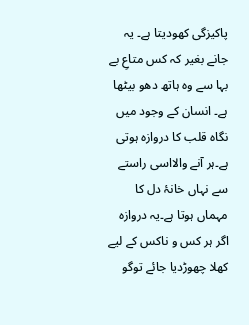پاکیزگی کھودیتا ہے۔ یہ جانے بغیر کہ کس متاعِ بے بہا سے وہ ہاتھ دھو بیٹھا ہے۔ انسان کے وجود میں نگاہ قلب کا دروازہ ہوتی ہے۔ہر آنے والااسی راستے سے نہاں خانۂ دل کا مہماں ہوتا ہے۔یہ دروازہ اگر ہر کس و ناکس کے لیے کھلا چھوڑدیا جائے توگو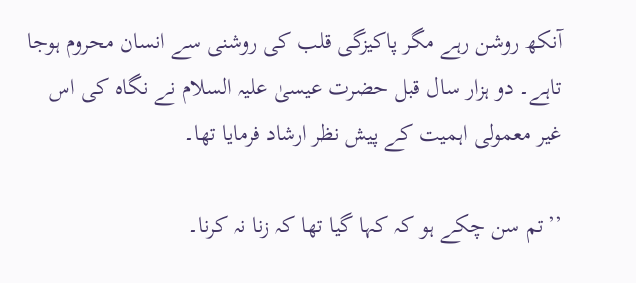آنکھ روشن رہے مگر پاکیزگی قلب کی روشنی سے انسان محروم ہوجا تاہے۔ دو ہزار سال قبل حضرت عیسیٰ علیہ السلام نے نگاہ کی اس غیر معمولی اہمیت کے پیش نظر ارشاد فرمایا تھا۔

’’تم سن چکے ہو کہ کہا گیا تھا کہ زنا نہ کرنا۔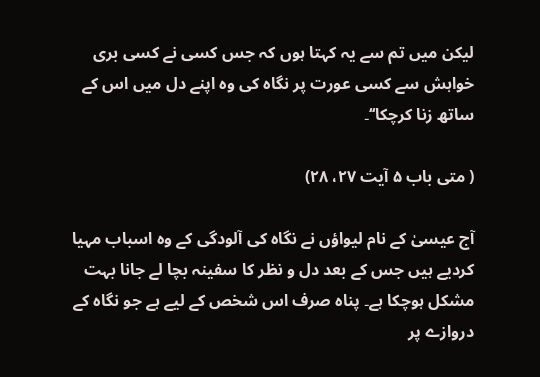لیکن میں تم سے یہ کہتا ہوں کہ جس کسی نے کسی بری خواہش سے کسی عورت پر نگاہ کی وہ اپنے دل میں اس کے ساتھ زنا کرچکا‘‘۔

( متی باب ۵ آیت ۲۷، ۲۸)

آج عیسیٰ کے نام لیواؤں نے نگاہ کی آلودگی کے وہ اسباب مہیا کردیے ہیں جس کے بعد دل و نظر کا سفینہ بچا لے جانا بہت مشکل ہوچکا ہے۔ پناہ صرف اس شخص کے لیے ہے جو نگاہ کے دروازے پر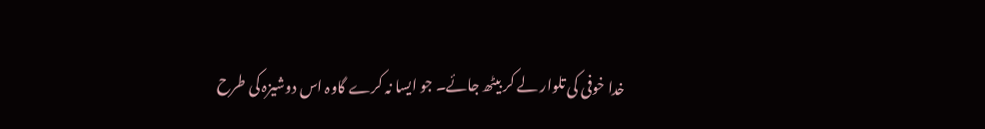خدا خوفی کی تلوار لے کر بیٹھ جائے۔ جو ایسا نہ کرے گاوہ اس دوشیزہ کی طرح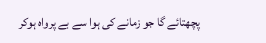پچھتائے گا جو زمانے کی ہوا سے بے پرواہ ہوکر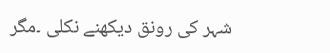شہر کی رونق دیکھنے نکلی ۔مگر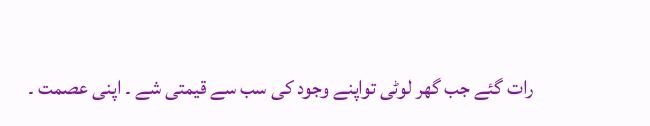رات گئے جب گھر لوٹی تواپنے وجود کی سب سے قیمتی شے ۔ اپنی عصمت ۔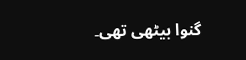گنوا بیٹھی تھی۔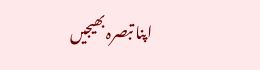اپنا تبصرہ بھیجیں